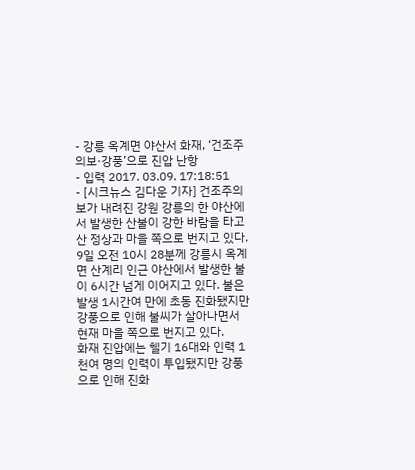- 강릉 옥계면 야산서 화재, ‘건조주의보·강풍’으로 진압 난항
- 입력 2017. 03.09. 17:18:51
- [시크뉴스 김다운 기자] 건조주의보가 내려진 강원 강릉의 한 야산에서 발생한 산불이 강한 바람을 타고 산 정상과 마을 쪽으로 번지고 있다.
9일 오전 10시 28분께 강릉시 옥계면 산계리 인근 야산에서 발생한 불이 6시간 넘게 이어지고 있다. 불은 발생 1시간여 만에 초동 진화됐지만 강풍으로 인해 불씨가 살아나면서 현재 마을 쪽으로 번지고 있다.
화재 진압에는 헬기 16대와 인력 1천여 명의 인력이 투입됐지만 강풍으로 인해 진화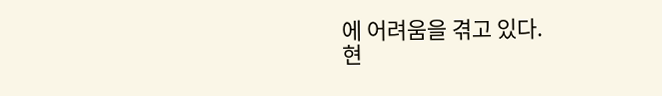에 어려움을 겪고 있다.
현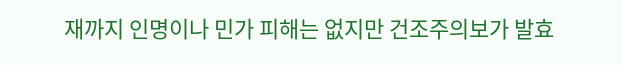재까지 인명이나 민가 피해는 없지만 건조주의보가 발효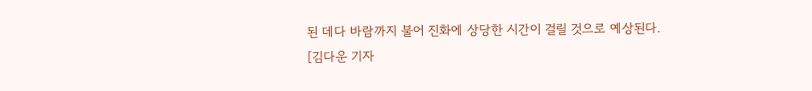된 데다 바람까지 불어 진화에 상당한 시간이 걸릴 것으로 예상된다.
[김다운 기자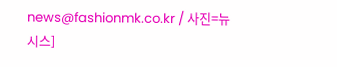news@fashionmk.co.kr / 사진=뉴시스]